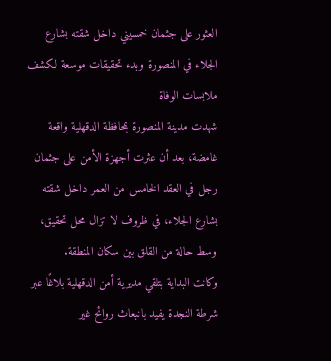العثور على جثمان خمسيني داخل شقته بشارع الجلاء في المنصورة وبدء تحقيقات موسعة لكشف ملابسات الوفاة
شهدت مدينة المنصورة بمحافظة الدقهلية واقعة غامضة، بعد أن عثرت أجهزة الأمن على جثمان رجل في العقد الخامس من العمر داخل شقته بشارع الجلاء، في ظروف لا تزال محل تحقيق، وسط حالة من القلق بين سكان المنطقة.
وكانت البداية بتلقي مديرية أمن الدقهلية بلاغًا عبر شرطة النجدة يفيد بانبعاث روائح غير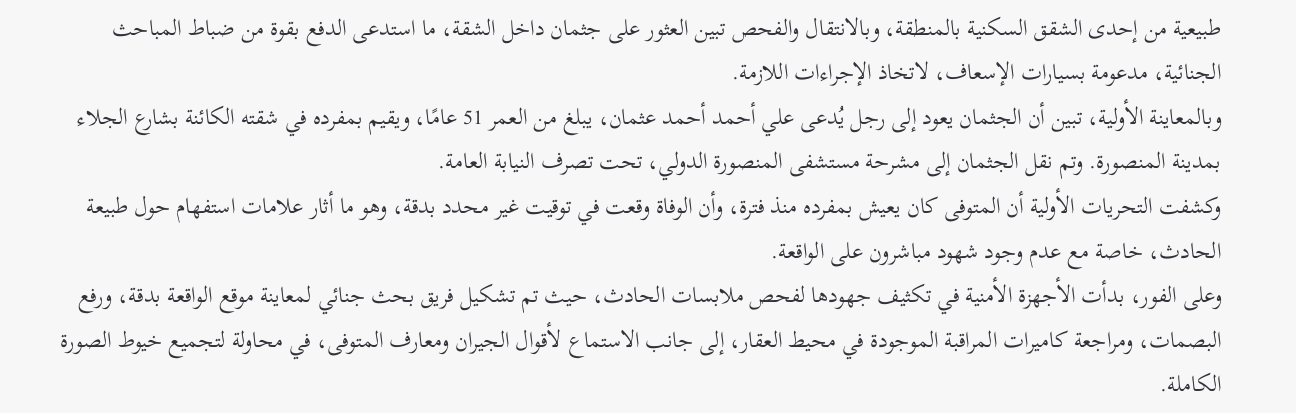طبيعية من إحدى الشقق السكنية بالمنطقة، وبالانتقال والفحص تبين العثور على جثمان داخل الشقة، ما استدعى الدفع بقوة من ضباط المباحث الجنائية، مدعومة بسيارات الإسعاف، لاتخاذ الإجراءات اللازمة.
وبالمعاينة الأولية، تبين أن الجثمان يعود إلى رجل يُدعى علي أحمد أحمد عثمان، يبلغ من العمر 51 عامًا، ويقيم بمفرده في شقته الكائنة بشارع الجلاء بمدينة المنصورة. وتم نقل الجثمان إلى مشرحة مستشفى المنصورة الدولي، تحت تصرف النيابة العامة.
وكشفت التحريات الأولية أن المتوفى كان يعيش بمفرده منذ فترة، وأن الوفاة وقعت في توقيت غير محدد بدقة، وهو ما أثار علامات استفهام حول طبيعة الحادث، خاصة مع عدم وجود شهود مباشرون على الواقعة.
وعلى الفور، بدأت الأجهزة الأمنية في تكثيف جهودها لفحص ملابسات الحادث، حيث تم تشكيل فريق بحث جنائي لمعاينة موقع الواقعة بدقة، ورفع البصمات، ومراجعة كاميرات المراقبة الموجودة في محيط العقار، إلى جانب الاستماع لأقوال الجيران ومعارف المتوفى، في محاولة لتجميع خيوط الصورة الكاملة.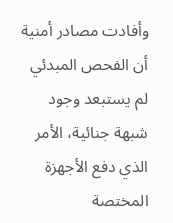وأفادت مصادر أمنية أن الفحص المبدئي لم يستبعد وجود شبهة جنائية، الأمر الذي دفع الأجهزة المختصة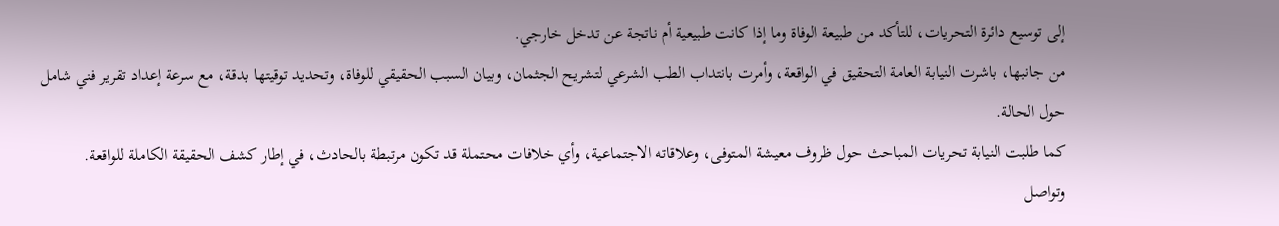إلى توسيع دائرة التحريات، للتأكد من طبيعة الوفاة وما إذا كانت طبيعية أم ناتجة عن تدخل خارجي.
من جانبها، باشرت النيابة العامة التحقيق في الواقعة، وأمرت بانتداب الطب الشرعي لتشريح الجثمان، وبيان السبب الحقيقي للوفاة، وتحديد توقيتها بدقة، مع سرعة إعداد تقرير فني شامل حول الحالة.
كما طلبت النيابة تحريات المباحث حول ظروف معيشة المتوفى، وعلاقاته الاجتماعية، وأي خلافات محتملة قد تكون مرتبطة بالحادث، في إطار كشف الحقيقة الكاملة للواقعة.
وتواصل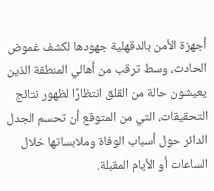أجهزة الأمن بالدقهلية جهودها لكشف غموض الحادث، وسط ترقب من أهالي المنطقة الذين يعيشون حالة من القلق انتظارًا لظهور نتائج التحقيقات، التي من المتوقع أن تحسم الجدل الدائر حول أسباب الوفاة وملابساتها خلال الساعات أو الأيام المقبلة.